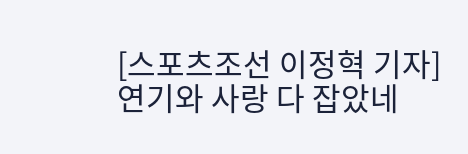[스포츠조선 이정혁 기자]연기와 사랑 다 잡았네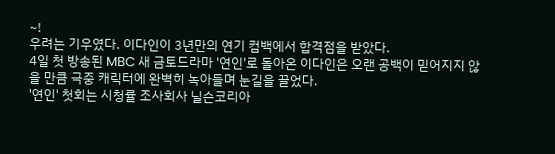~!
우려는 기우였다. 이다인이 3년만의 연기 컴백에서 합격점을 받았다.
4일 첫 방송된 MBC 새 금토드라마 '연인'로 돌아온 이다인은 오랜 공백이 믿어지지 않을 만큼 극중 캐릭터에 완벽히 녹아들며 눈길을 끌었다.
'연인' 첫회는 시청률 조사회사 닐슨코리아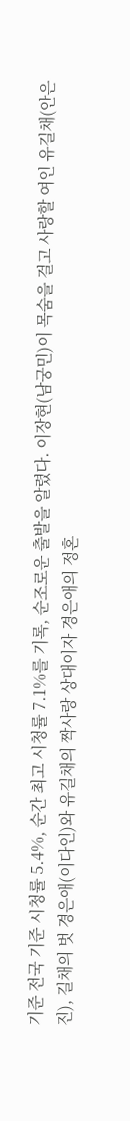기준 전국 기준 시청률 5.4%, 순간 최고 시청률 7.1%를 기록, 순조로운 출발을 알렸다. 이장현(남궁민)이 목숨을 걸고 사랑할 여인 유길채(안은진), 길채의 벗 경은애(이다인)와 유길채의 짝사랑 상대이자 경은애의 정혼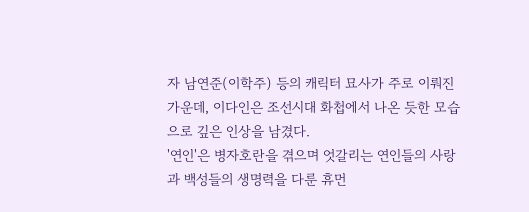자 남연준(이학주) 등의 캐릭터 묘사가 주로 이뤄진 가운데, 이다인은 조선시대 화첩에서 나온 듯한 모습으로 깊은 인상을 남겼다.
'연인'은 병자호란을 겪으며 엇갈리는 연인들의 사랑과 백성들의 생명력을 다룬 휴먼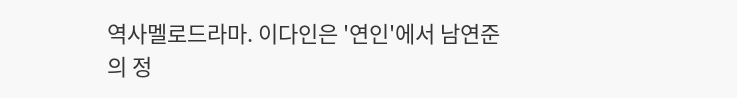역사멜로드라마. 이다인은 '연인'에서 남연준의 정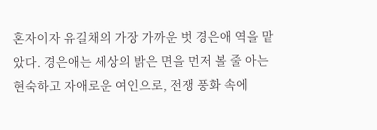혼자이자 유길채의 가장 가까운 벗 경은애 역을 맡았다. 경은애는 세상의 밝은 면을 먼저 볼 줄 아는 현숙하고 자애로운 여인으로, 전쟁 풍화 속에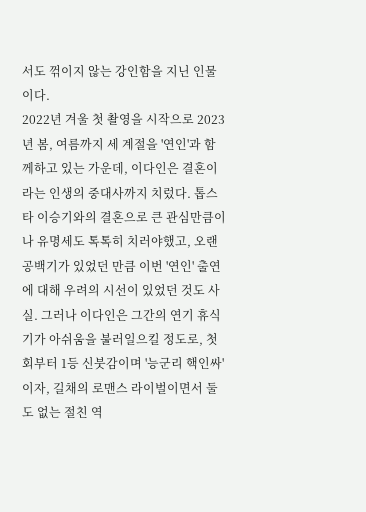서도 꺾이지 않는 강인함을 지닌 인물이다.
2022년 겨울 첫 촬영을 시작으로 2023년 봄, 여름까지 세 계절을 '연인'과 함께하고 있는 가운데, 이다인은 결혼이라는 인생의 중대사까지 치렀다. 톱스타 이승기와의 결혼으로 큰 관심만큼이나 유명세도 톡톡히 치러야했고, 오랜 공백기가 있었던 만큼 이번 '연인' 출연에 대해 우려의 시선이 있었던 것도 사실. 그러나 이다인은 그간의 연기 휴식기가 아쉬움을 불러일으킬 정도로, 첫회부터 1등 신붓감이며 '능군리 핵인싸'이자, 길채의 로맨스 라이벌이면서 둘도 없는 절친 역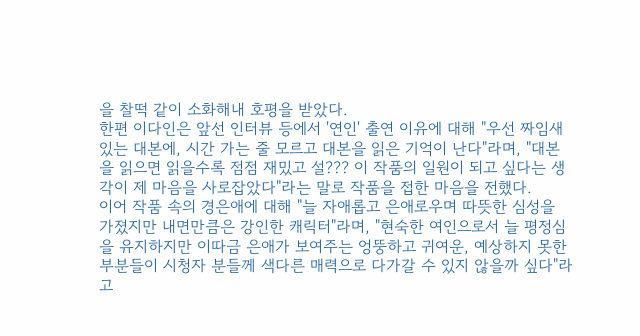을 찰떡 같이 소화해내 호평을 받았다.
한편 이다인은 앞선 인터뷰 등에서 '연인' 출연 이유에 대해 "우선 짜임새 있는 대본에, 시간 가는 줄 모르고 대본을 읽은 기억이 난다"라며, "대본을 읽으면 읽을수록 점점 재밌고 설??? 이 작품의 일원이 되고 싶다는 생각이 제 마음을 사로잡았다"라는 말로 작품을 접한 마음을 전했다.
이어 작품 속의 경은애에 대해 "늘 자애롭고 은애로우며 따뜻한 심성을 가졌지만 내면만큼은 강인한 캐릭터"라며, "현숙한 여인으로서 늘 평정심을 유지하지만 이따금 은애가 보여주는 엉뚱하고 귀여운, 예상하지 못한 부분들이 시청자 분들께 색다른 매력으로 다가갈 수 있지 않을까 싶다"라고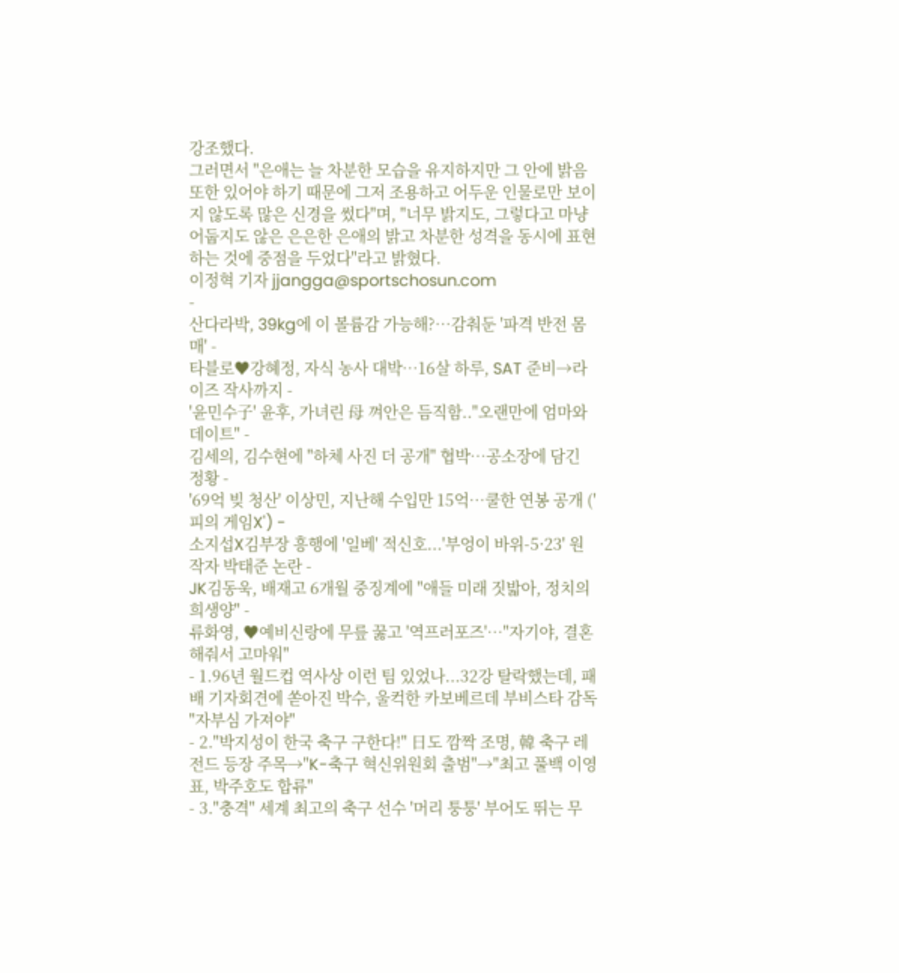강조했다.
그러면서 "은애는 늘 차분한 모습을 유지하지만 그 안에 밝음 또한 있어야 하기 때문에 그저 조용하고 어두운 인물로만 보이지 않도록 많은 신경을 썼다"며, "너무 밝지도, 그렇다고 마냥 어둡지도 않은 은은한 은애의 밝고 차분한 성격을 동시에 표현하는 것에 중점을 두었다"라고 밝혔다.
이정혁 기자 jjangga@sportschosun.com
-
산다라박, 39kg에 이 볼륨감 가능해?…감춰둔 '파격 반전 몸매' -
타블로♥강혜정, 자식 농사 대박…16살 하루, SAT 준비→라이즈 작사까지 -
'윤민수子' 윤후, 가녀린 母 껴안은 듬직함.."오랜만에 엄마와 데이트" -
김세의, 김수현에 "하체 사진 더 공개" 협박…공소장에 담긴 정황 -
'69억 빚 청산' 이상민, 지난해 수입만 15억…쿨한 연봉 공개 ('피의 게임X') -
소지섭X김부장 흥행에 '일베' 적신호...'부엉이 바위-5·23' 원작자 박태준 논란 -
JK김동욱, 배재고 6개월 중징계에 "애들 미래 짓밟아, 정치의 희생양" -
류화영, ♥예비신랑에 무릎 꿇고 '역프러포즈'…"자기야, 결혼해줘서 고마워"
- 1.96년 월드컵 역사상 이런 팀 있었나...32강 탈락했는데, 패배 기자회견에 쏟아진 박수, 울컥한 카보베르데 부비스타 감독 "자부심 가져야"
- 2."박지성이 한국 축구 구한다!" 日도 깜짝 조명, 韓 축구 레전드 등장 주목→"K-축구 혁신위원회 출범"→"최고 풀백 이영표, 박주호도 합류"
- 3."충격" 세계 최고의 축구 선수 '머리 퉁퉁' 부어도 뛰는 무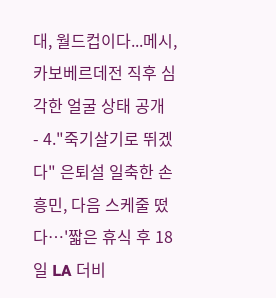대, 월드컵이다...메시, 카보베르데전 직후 심각한 얼굴 상태 공개
- 4."죽기살기로 뛰겠다" 은퇴설 일축한 손흥민, 다음 스케줄 떴다…'짧은 휴식 후 18일 LA 더비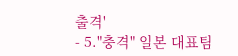출격'
- 5."충격" 일본 대표팀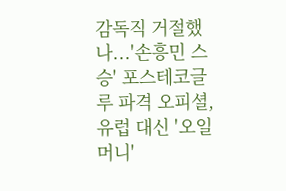감독직 거절했나...'손흥민 스승' 포스테코글루 파격 오피셜, 유럽 대신 '오일머니'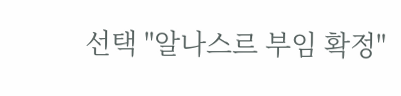선택 "알나스르 부임 확정"